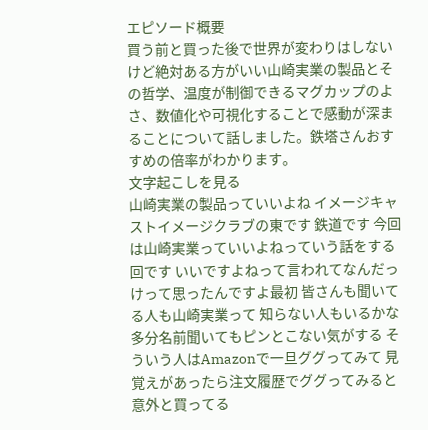エピソード概要
買う前と買った後で世界が変わりはしないけど絶対ある方がいい山崎実業の製品とその哲学、温度が制御できるマグカップのよさ、数値化や可視化することで感動が深まることについて話しました。鉄塔さんおすすめの倍率がわかります。
文字起こしを見る
山崎実業の製品っていいよね イメージキャストイメージクラブの東です 鉄道です 今回は山崎実業っていいよねっていう話をする回です いいですよねって言われてなんだっけって思ったんですよ最初 皆さんも聞いてる人も山崎実業って 知らない人もいるかな 多分名前聞いてもピンとこない気がする そういう人はAmazonで一旦ググってみて 見覚えがあったら注文履歴でググってみると 意外と買ってる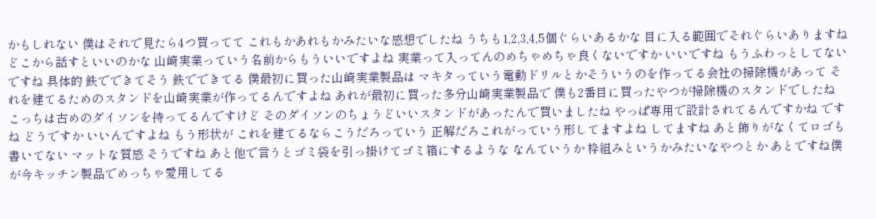かもしれない 僕はそれで見たら4つ買ってて これもかあれもかみたいな感想でしたね うちも1,2,3,4,5個ぐらいあるかな 目に入る範囲でそれぐらいありますね どこから話すといいのかな 山崎実業っていう名前からもういいですよね 実業って入ってんのめちゃめちゃ良くないですか いいですね もうふわっとしてないですね 具体的 鉄でできてそう 鉄でできてる 僕最初に買った山崎実業製品は マキタっていう電動ドリルとかそういうのを作ってる会社の掃除機があって それを建てるためのスタンドを山崎実業が作ってるんですよね あれが最初に買った多分山崎実業製品で 僕も2番目に買ったやつが掃除機のスタンドでしたね こっちは古めのダイソンを持ってるんですけど そのダイソンのちょうどいいスタンドがあったんで買いましたね やっぱ専用で設計されてるんですかね ですね どうですか いいんですよね もう形状が これを建てるならこうだろっていう 正解だろこれがっていう形してますよね してますね あと飾りがなくてロゴも書いてない マットな質感 そうですね あと他で言うとゴミ袋を引っ掛けてゴミ箱にするような なんていうか 枠組みというかみたいなやつとか あとですね僕が今キッチン製品でめっちゃ愛用してる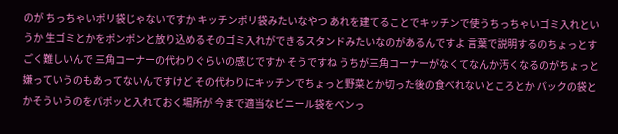のが ちっちゃいポリ袋じゃないですか キッチンポリ袋みたいなやつ あれを建てることでキッチンで使うちっちゃいゴミ入れというか 生ゴミとかをポンポンと放り込めるそのゴミ入れができるスタンドみたいなのがあるんですよ 言葉で説明するのちょっとすごく難しいんで 三角コーナーの代わりぐらいの感じですか そうですね うちが三角コーナーがなくてなんか汚くなるのがちょっと嫌っていうのもあってないんですけど その代わりにキッチンでちょっと野菜とか切った後の食べれないところとか パックの袋とかそういうのをパポッと入れておく場所が 今まで適当なビニール袋をベンっ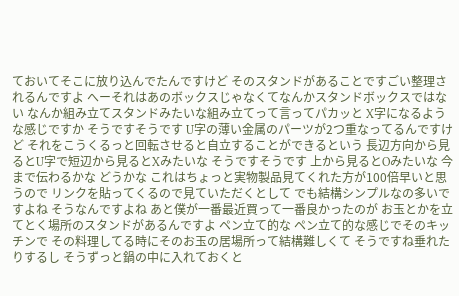ておいてそこに放り込んでたんですけど そのスタンドがあることですごい整理されるんですよ へーそれはあのボックスじゃなくてなんかスタンドボックスではない なんか組み立てスタンドみたいな組み立てって言ってパカッと X字になるような感じですか そうですそうです U字の薄い金属のパーツが2つ重なってるんですけど それをこうくるっと回転させると自立することができるという 長辺方向から見るとU字で短辺から見るとXみたいな そうですそうです 上から見るとOみたいな 今まで伝わるかな どうかな これはちょっと実物製品見てくれた方が100倍早いと思うので リンクを貼ってくるので見ていただくとして でも結構シンプルなの多いですよね そうなんですよね あと僕が一番最近買って一番良かったのが お玉とかを立てとく場所のスタンドがあるんですよ ペン立て的な ペン立て的な感じでそのキッチンで その料理してる時にそのお玉の居場所って結構難しくて そうですね垂れたりするし そうずっと鍋の中に入れておくと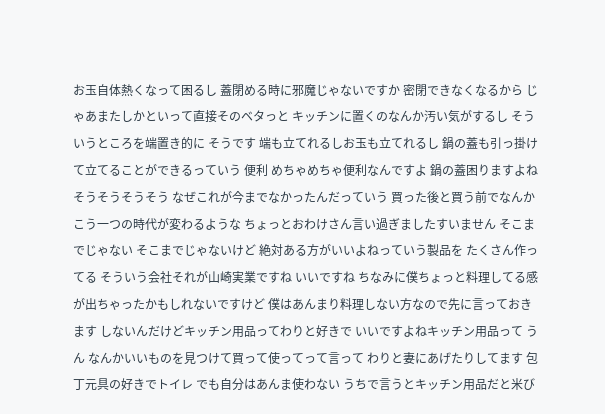お玉自体熱くなって困るし 蓋閉める時に邪魔じゃないですか 密閉できなくなるから じゃあまたしかといって直接そのベタっと キッチンに置くのなんか汚い気がするし そういうところを端置き的に そうです 端も立てれるしお玉も立てれるし 鍋の蓋も引っ掛けて立てることができるっていう 便利 めちゃめちゃ便利なんですよ 鍋の蓋困りますよね そうそうそうそう なぜこれが今までなかったんだっていう 買った後と買う前でなんかこう一つの時代が変わるような ちょっとおわけさん言い過ぎましたすいません そこまでじゃない そこまでじゃないけど 絶対ある方がいいよねっていう製品を たくさん作ってる そういう会社それが山崎実業ですね いいですね ちなみに僕ちょっと料理してる感が出ちゃったかもしれないですけど 僕はあんまり料理しない方なので先に言っておきます しないんだけどキッチン用品ってわりと好きで いいですよねキッチン用品って うん なんかいいものを見つけて買って使ってって言って わりと妻にあげたりしてます 包丁元具の好きでトイレ でも自分はあんま使わない うちで言うとキッチン用品だと米び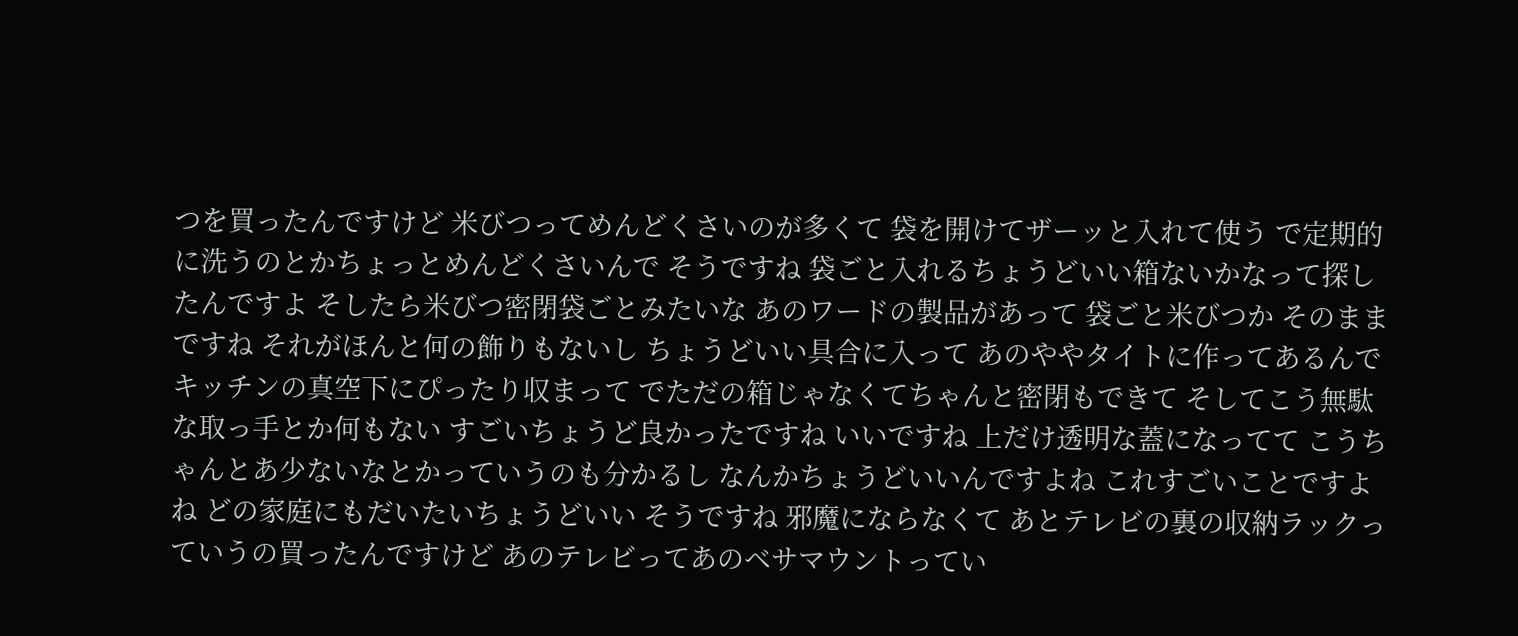つを買ったんですけど 米びつってめんどくさいのが多くて 袋を開けてザーッと入れて使う で定期的に洗うのとかちょっとめんどくさいんで そうですね 袋ごと入れるちょうどいい箱ないかなって探したんですよ そしたら米びつ密閉袋ごとみたいな あのワードの製品があって 袋ごと米びつか そのままですね それがほんと何の飾りもないし ちょうどいい具合に入って あのややタイトに作ってあるんで キッチンの真空下にぴったり収まって でただの箱じゃなくてちゃんと密閉もできて そしてこう無駄な取っ手とか何もない すごいちょうど良かったですね いいですね 上だけ透明な蓋になってて こうちゃんとあ少ないなとかっていうのも分かるし なんかちょうどいいんですよね これすごいことですよね どの家庭にもだいたいちょうどいい そうですね 邪魔にならなくて あとテレビの裏の収納ラックっていうの買ったんですけど あのテレビってあのベサマウントってい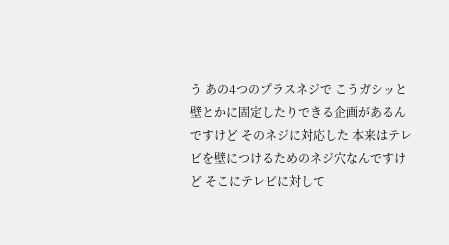う あの4つのプラスネジで こうガシッと壁とかに固定したりできる企画があるんですけど そのネジに対応した 本来はテレビを壁につけるためのネジ穴なんですけど そこにテレビに対して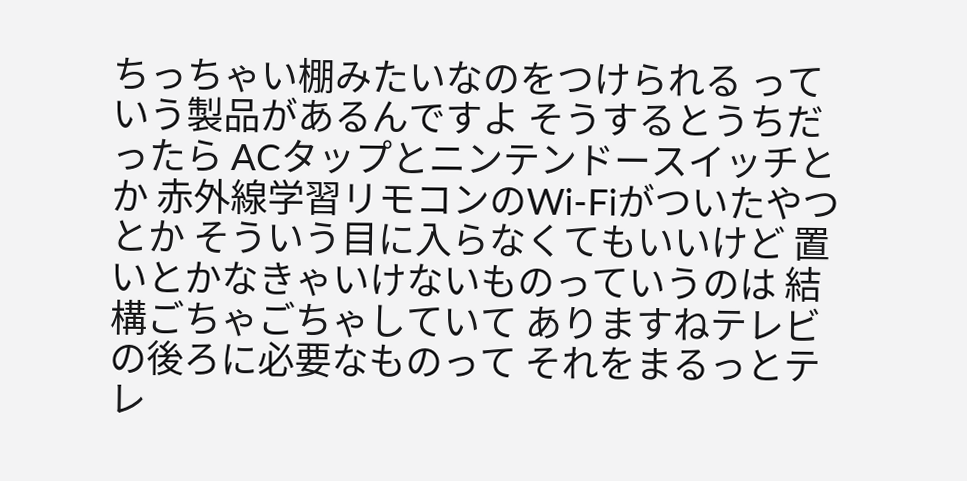ちっちゃい棚みたいなのをつけられる っていう製品があるんですよ そうするとうちだったら ACタップとニンテンドースイッチとか 赤外線学習リモコンのWi-Fiがついたやつとか そういう目に入らなくてもいいけど 置いとかなきゃいけないものっていうのは 結構ごちゃごちゃしていて ありますねテレビの後ろに必要なものって それをまるっとテレ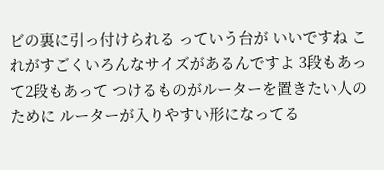ビの裏に引っ付けられる っていう台が いいですね これがすごくいろんなサイズがあるんですよ 3段もあって2段もあって つけるものがルーターを置きたい人のために ルーターが入りやすい形になってる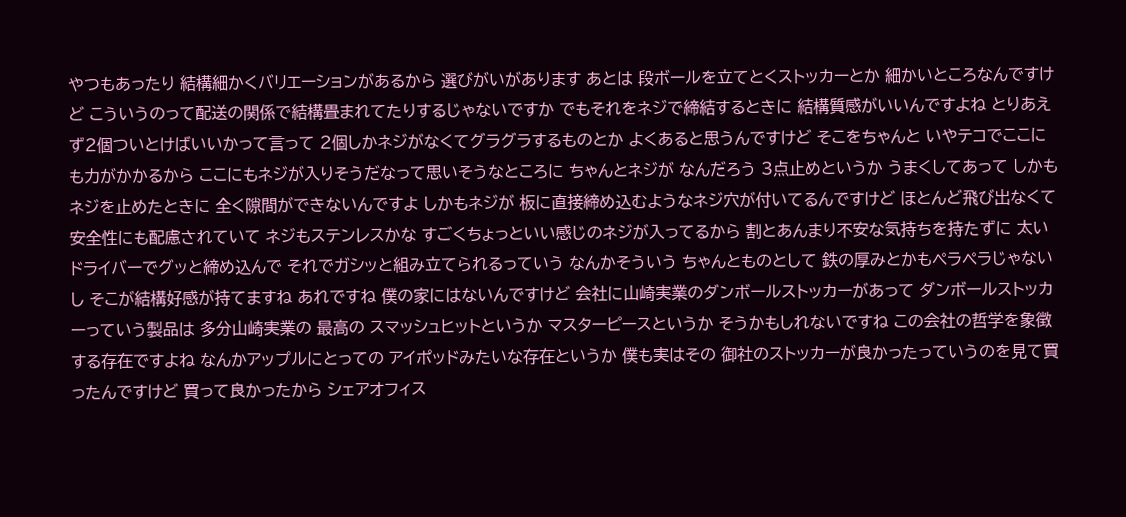やつもあったり 結構細かくバリエーションがあるから 選びがいがあります あとは 段ボールを立てとくストッカーとか 細かいところなんですけど こういうのって配送の関係で結構畳まれてたりするじゃないですか でもそれをネジで締結するときに 結構質感がいいんですよね とりあえず2個ついとけばいいかって言って 2個しかネジがなくてグラグラするものとか よくあると思うんですけど そこをちゃんと いやテコでここにも力がかかるから ここにもネジが入りそうだなって思いそうなところに ちゃんとネジが なんだろう 3点止めというか うまくしてあって しかもネジを止めたときに 全く隙間ができないんですよ しかもネジが 板に直接締め込むようなネジ穴が付いてるんですけど ほとんど飛び出なくて 安全性にも配慮されていて ネジもステンレスかな すごくちょっといい感じのネジが入ってるから 割とあんまり不安な気持ちを持たずに 太いドライバーでグッと締め込んで それでガシッと組み立てられるっていう なんかそういう ちゃんとものとして 鉄の厚みとかもペラペラじゃないし そこが結構好感が持てますね あれですね 僕の家にはないんですけど 会社に山崎実業のダンボールストッカーがあって ダンボールストッカーっていう製品は 多分山崎実業の 最高の スマッシュヒットというか マスターピースというか そうかもしれないですね この会社の哲学を象徴する存在ですよね なんかアップルにとっての アイポッドみたいな存在というか 僕も実はその 御社のストッカーが良かったっていうのを見て買ったんですけど 買って良かったから シェアオフィス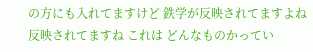の方にも入れてますけど 鉄学が反映されてますよね 反映されてますね これは どんなものかってい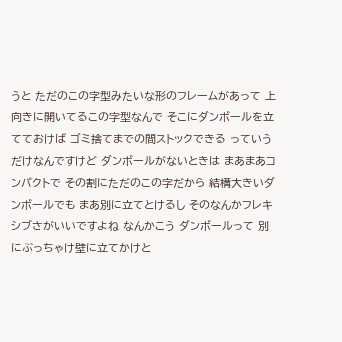うと ただのこの字型みたいな形のフレームがあって 上向きに開いてるこの字型なんで そこにダンボールを立てておけば ゴミ捨てまでの間ストックできる っていうだけなんですけど ダンボールがないときは まあまあコンパクトで その割にただのこの字だから 結構大きいダンボールでも まあ別に立てとけるし そのなんかフレキシブさがいいですよね なんかこう ダンボールって 別にぶっちゃけ壁に立てかけと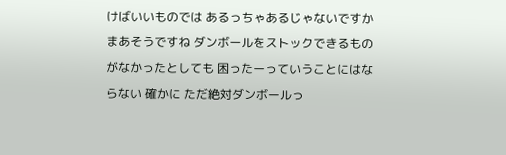けばいいものでは あるっちゃあるじゃないですか まあそうですね ダンボールをストックできるものがなかったとしても 困ったーっていうことにはならない 確かに ただ絶対ダンボールっ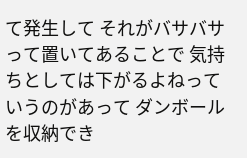て発生して それがバサバサって置いてあることで 気持ちとしては下がるよねっていうのがあって ダンボールを収納でき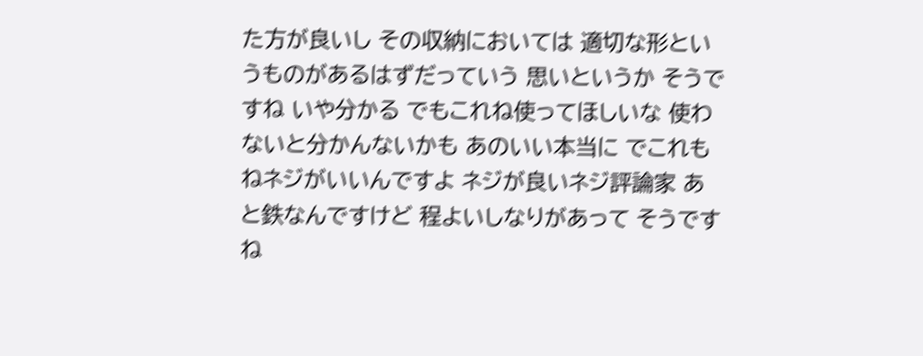た方が良いし その収納においては 適切な形というものがあるはずだっていう 思いというか そうですね いや分かる でもこれね使ってほしいな 使わないと分かんないかも あのいい本当に でこれもねネジがいいんですよ ネジが良いネジ評論家 あと鉄なんですけど 程よいしなりがあって そうですね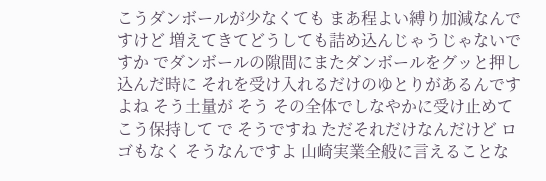こうダンボールが少なくても まあ程よい縛り加減なんですけど 増えてきてどうしても詰め込んじゃうじゃないですか でダンボールの隙間にまたダンボールをグッと押し込んだ時に それを受け入れるだけのゆとりがあるんですよね そう土量が そう その全体でしなやかに受け止めて こう保持して で そうですね ただそれだけなんだけど ロゴもなく そうなんですよ 山崎実業全般に言えることな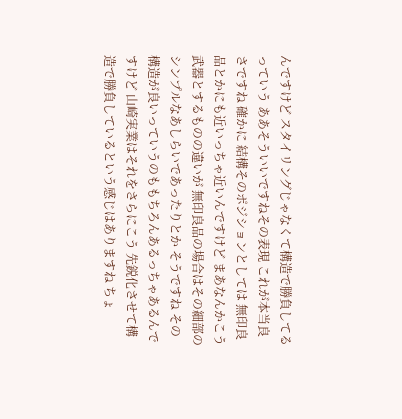んですけど スタイリングじゃなくて構造で勝負してるっていう ああそういいですねその表現 これが本当良さですね 確かに 結構そのポジションとしては 無印良品とかにも近いっちゃ近いんですけど まあなんかこう武器とするものの違いが 無印良品の場合はその細部のシンプルなあしらいであったりとか そうですね その構造が良いっていうのももちろんあるっちゃあるんですけど 山崎実業はそれをさらにこう 先鋭化させて構造で勝負しているという感じはありますね ちょ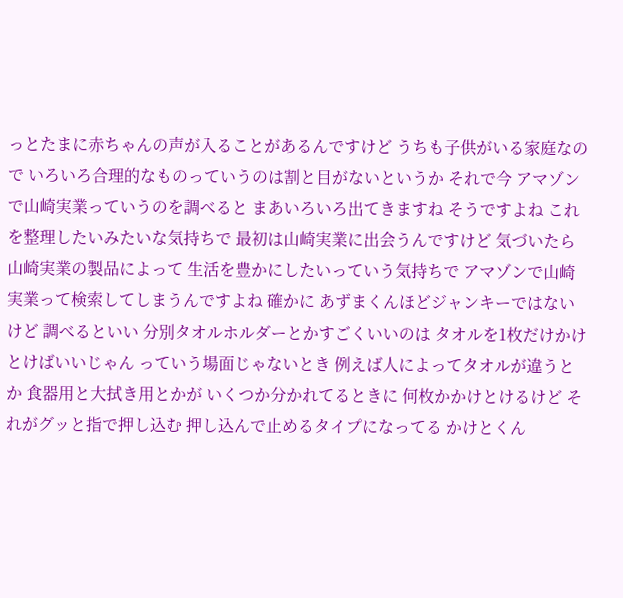っとたまに赤ちゃんの声が入ることがあるんですけど うちも子供がいる家庭なので いろいろ合理的なものっていうのは割と目がないというか それで今 アマゾンで山崎実業っていうのを調べると まあいろいろ出てきますね そうですよね これを整理したいみたいな気持ちで 最初は山崎実業に出会うんですけど 気づいたら山崎実業の製品によって 生活を豊かにしたいっていう気持ちで アマゾンで山崎実業って検索してしまうんですよね 確かに あずまくんほどジャンキーではないけど 調べるといい 分別タオルホルダーとかすごくいいのは タオルを1枚だけかけとけばいいじゃん っていう場面じゃないとき 例えば人によってタオルが違うとか 食器用と大拭き用とかが いくつか分かれてるときに 何枚かかけとけるけど それがグッと指で押し込む 押し込んで止めるタイプになってる かけとくん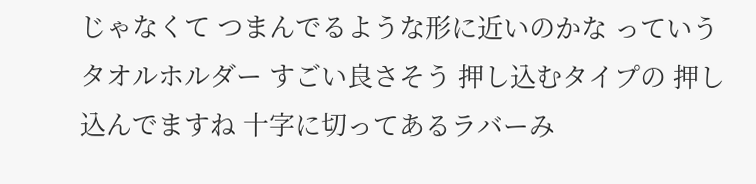じゃなくて つまんでるような形に近いのかな っていうタオルホルダー すごい良さそう 押し込むタイプの 押し込んでますね 十字に切ってあるラバーみ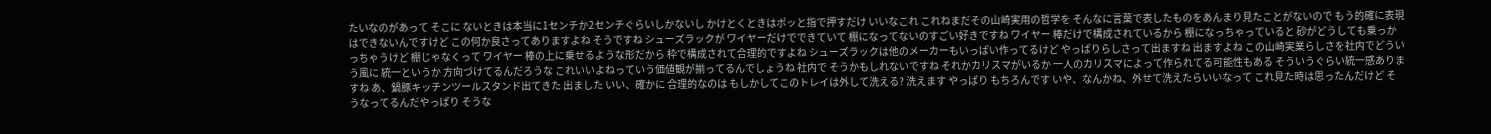たいなのがあって そこに ないときは本当に1センチか2センチぐらいしかないし かけとくときはポッと指で押すだけ いいなこれ これねまだその山崎実用の哲学を そんなに言葉で表したものをあんまり見たことがないので もう的確に表現はできないんですけど この何か良さってありますよね そうですね シューズラックが ワイヤーだけでできていて 棚になってないのすごい好きですね ワイヤー 棒だけで構成されているから 棚になっちゃっていると 砂がどうしても乗っかっちゃうけど 棚じゃなくって ワイヤー 棒の上に乗せるような形だから 枠で構成されて合理的ですよね シューズラックは他のメーカーもいっぱい作ってるけど やっぱりらしさって出ますね 出ますよね この山崎実業らしさを社内でどういう風に 統一というか 方向づけてるんだろうな これいいよねっていう価値観が揃ってるんでしょうね 社内で そうかもしれないですね それかカリスマがいるか 一人のカリスマによって作られてる可能性もある そういうぐらい統一感ありますね あ、鍋豚キッチンツールスタンド出てきた 出ました いい、確かに 合理的なのは もしかしてこのトレイは外して洗える? 洗えます やっぱり もちろんです いや、なんかね、外せて洗えたらいいなって これ見た時は思ったんだけど そうなってるんだやっぱり そうな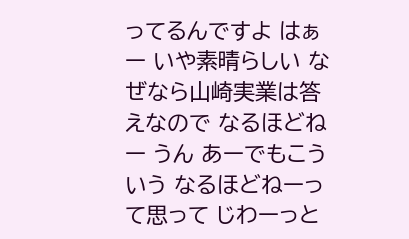ってるんですよ はぁー いや素晴らしい なぜなら山崎実業は答えなので なるほどねー うん あーでもこういう なるほどねーって思って じわーっと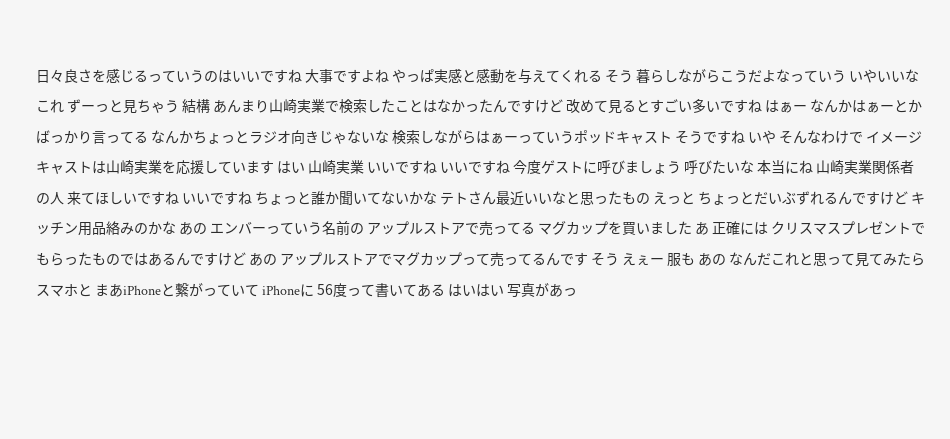日々良さを感じるっていうのはいいですね 大事ですよね やっぱ実感と感動を与えてくれる そう 暮らしながらこうだよなっていう いやいいなこれ ずーっと見ちゃう 結構 あんまり山崎実業で検索したことはなかったんですけど 改めて見るとすごい多いですね はぁー なんかはぁーとかばっかり言ってる なんかちょっとラジオ向きじゃないな 検索しながらはぁーっていうポッドキャスト そうですね いや そんなわけで イメージキャストは山崎実業を応援しています はい 山崎実業 いいですね いいですね 今度ゲストに呼びましょう 呼びたいな 本当にね 山崎実業関係者の人 来てほしいですね いいですね ちょっと誰か聞いてないかな テトさん最近いいなと思ったもの えっと ちょっとだいぶずれるんですけど キッチン用品絡みのかな あの エンバーっていう名前の アップルストアで売ってる マグカップを買いました あ 正確には クリスマスプレゼントでもらったものではあるんですけど あの アップルストアでマグカップって売ってるんです そう えぇー 服も あの なんだこれと思って見てみたら スマホと まあiPhoneと繋がっていて iPhoneに 56度って書いてある はいはい 写真があっ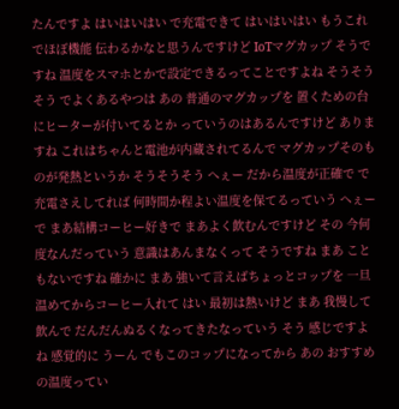たんですよ はいはいはい で充電できて はいはいはい もうこれでほぼ機能 伝わるかなと思うんですけど IoTマグカップ そうですね 温度をスマホとかで設定できるってことですよね そうそうそう でよくあるやつは あの 普通のマグカップを 置くための台にヒーターが付いてるとか っていうのはあるんですけど ありますね これはちゃんと電池が内蔵されてるんで マグカップそのものが発熱というか そうそうそう へぇー だから温度が正確で で充電さえしてれば 何時間か程よい温度を保てるっていう へぇー で まあ結構コーヒー好きで まあよく飲むんですけど その 今何度なんだっていう 意識はあんまなくって そうですね まあ こともないですね 確かに まあ 強いて言えばちょっとコップを 一旦温めてからコーヒー入れて はい 最初は熱いけど まあ 我慢して飲んで だんだんぬるくなってきたなっていう そう 感じですよね 感覚的に うーん でもこのコップになってから あの おすすめの温度ってい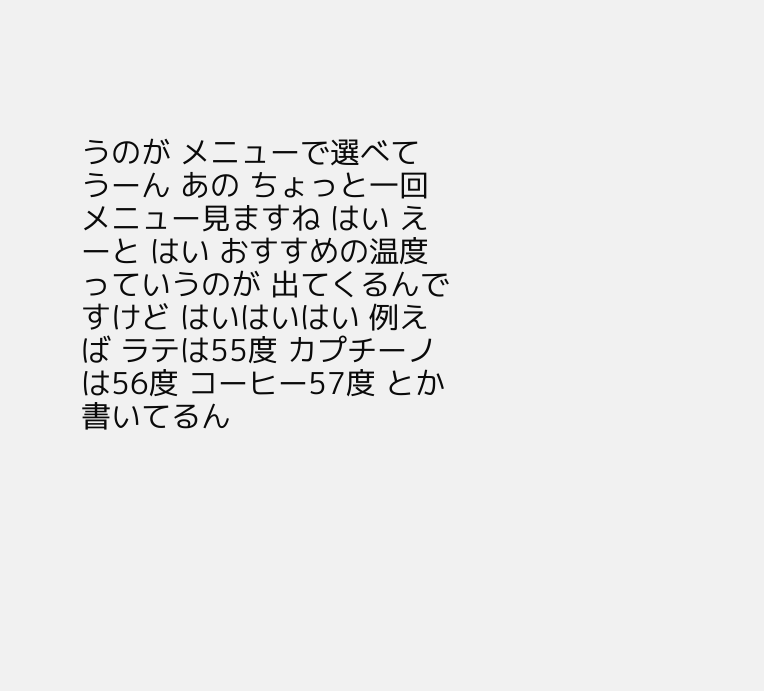うのが メニューで選べて うーん あの ちょっと一回メニュー見ますね はい えーと はい おすすめの温度っていうのが 出てくるんですけど はいはいはい 例えば ラテは55度 カプチーノは56度 コーヒー57度 とか書いてるん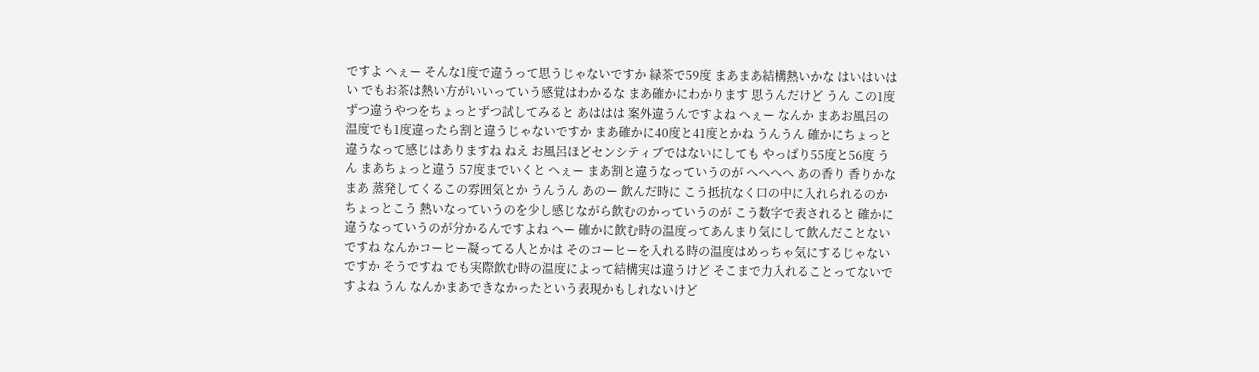ですよ へぇー そんな1度で違うって思うじゃないですか 緑茶で59度 まあまあ結構熱いかな はいはいはい でもお茶は熱い方がいいっていう感覚はわかるな まあ確かにわかります 思うんだけど うん この1度ずつ違うやつをちょっとずつ試してみると あははは 案外違うんですよね へぇー なんか まあお風呂の温度でも1度違ったら割と違うじゃないですか まあ確かに40度と41度とかね うんうん 確かにちょっと違うなって感じはありますね ねえ お風呂ほどセンシティブではないにしても やっぱり55度と56度 うん まあちょっと違う 57度までいくと へぇー まあ割と違うなっていうのが へへへへ あの香り 香りかな まあ 蒸発してくるこの雰囲気とか うんうん あのー 飲んだ時に こう抵抗なく口の中に入れられるのか ちょっとこう 熱いなっていうのを少し感じながら飲むのかっていうのが こう数字で表されると 確かに違うなっていうのが分かるんですよね へー 確かに飲む時の温度ってあんまり気にして飲んだことないですね なんかコーヒー凝ってる人とかは そのコーヒーを入れる時の温度はめっちゃ気にするじゃないですか そうですね でも実際飲む時の温度によって結構実は違うけど そこまで力入れることってないですよね うん なんかまあできなかったという表現かもしれないけど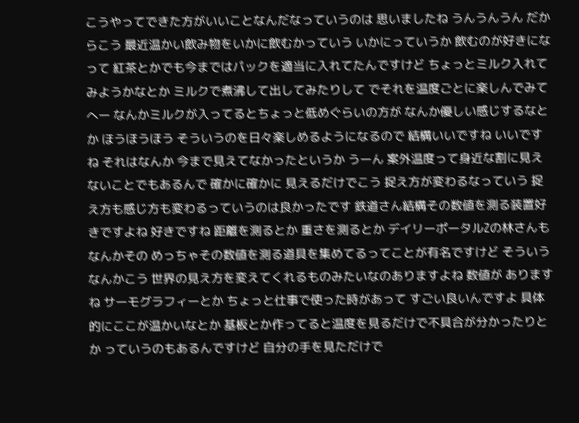こうやってできた方がいいことなんだなっていうのは 思いましたね うんうんうん だからこう 最近温かい飲み物をいかに飲むかっていう いかにっていうか 飲むのが好きになって 紅茶とかでも今まではパックを適当に入れてたんですけど ちょっとミルク入れてみようかなとか ミルクで煮沸して出してみたりして でそれを温度ごとに楽しんでみて へー なんかミルクが入ってるとちょっと低めぐらいの方が なんか優しい感じするなとか ほうほうほう そういうのを日々楽しめるようになるので 結構いいですね いいですね それはなんか 今まで見えてなかったというか うーん 案外温度って身近な割に見えないことでもあるんで 確かに確かに 見えるだけでこう 捉え方が変わるなっていう 捉え方も感じ方も変わるっていうのは良かったです 鉄道さん結構その数値を測る装置好きですよね 好きですね 距離を測るとか 重さを測るとか デイリーポータルZの林さんもなんかその めっちゃその数値を測る道具を集めてるってことが有名ですけど そういうなんかこう 世界の見え方を変えてくれるものみたいなのありますよね 数値が ありますね サーモグラフィーとか ちょっと仕事で使った時があって すごい良いんですよ 具体的にここが温かいなとか 基板とか作ってると温度を見るだけで不具合が分かったりとか っていうのもあるんですけど 自分の手を見ただけで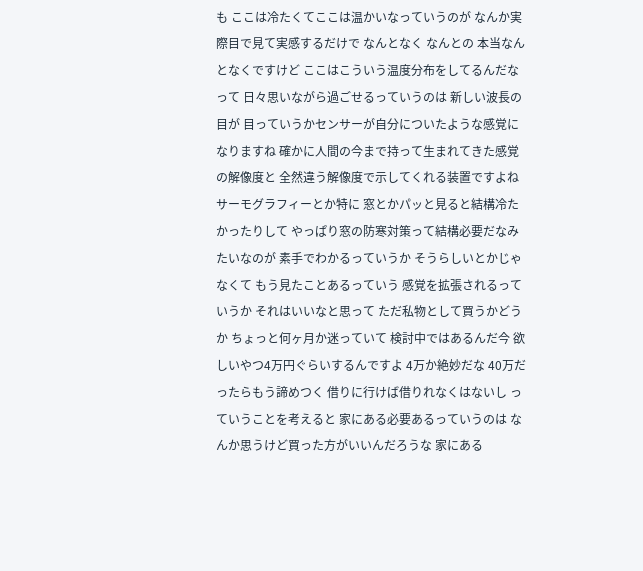も ここは冷たくてここは温かいなっていうのが なんか実際目で見て実感するだけで なんとなく なんとの 本当なんとなくですけど ここはこういう温度分布をしてるんだなって 日々思いながら過ごせるっていうのは 新しい波長の目が 目っていうかセンサーが自分についたような感覚になりますね 確かに人間の今まで持って生まれてきた感覚の解像度と 全然違う解像度で示してくれる装置ですよね サーモグラフィーとか特に 窓とかパッと見ると結構冷たかったりして やっぱり窓の防寒対策って結構必要だなみたいなのが 素手でわかるっていうか そうらしいとかじゃなくて もう見たことあるっていう 感覚を拡張されるっていうか それはいいなと思って ただ私物として買うかどうか ちょっと何ヶ月か迷っていて 検討中ではあるんだ今 欲しいやつ4万円ぐらいするんですよ 4万か絶妙だな 40万だったらもう諦めつく 借りに行けば借りれなくはないし っていうことを考えると 家にある必要あるっていうのは なんか思うけど買った方がいいんだろうな 家にある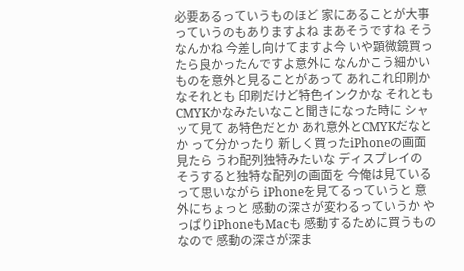必要あるっていうものほど 家にあることが大事っていうのもありますよね まあそうですね そうなんかね 今差し向けてますよ今 いや顕微鏡買ったら良かったんですよ意外に なんかこう細かいものを意外と見ることがあって あれこれ印刷かなそれとも 印刷だけど特色インクかな それともCMYKかなみたいなこと聞きになった時に シャッて見て あ特色だとか あれ意外とCMYKだなとか って分かったり 新しく買ったiPhoneの画面見たら うわ配列独特みたいな ディスプレイの そうすると独特な配列の画面を 今俺は見ているって思いながら iPhoneを見てるっていうと 意外にちょっと 感動の深さが変わるっていうか やっぱりiPhoneもMacも 感動するために買うものなので 感動の深さが深ま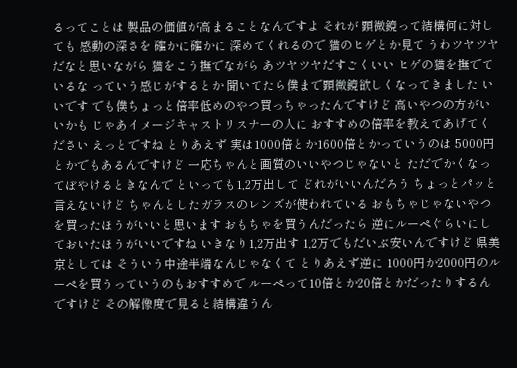るってことは 製品の価値が高まることなんですよ それが 顕微鏡って結構何に対しても 感動の深さを 確かに確かに 深めてくれるので 猫のヒゲとか見て うわツヤツヤだなと思いながら 猫をこう撫でながら あツヤツヤだすごくいい ヒゲの猫を撫でているな っていう感じがするとか 聞いてたら僕まで顕微鏡欲しくなってきました いいです でも僕ちょっと倍率低めのやつ買っちゃったんですけど 高いやつの方がいいかも じゃあイメージキャストリスナーの人に おすすめの倍率を教えてあげてください えっとですね とりあえず 実は1000倍とか1600倍とかっていうのは 5000円とかでもあるんですけど 一応ちゃんと画質のいいやつじゃないと ただでかくなってぼやけるときなんで といっても1,2万出して どれがいいんだろう ちょっとパッと言えないけど ちゃんとしたガラスのレンズが使われている おもちゃじゃないやつを買ったほうがいいと思います おもちゃを買うんだったら 逆にルーペぐらいにしておいたほうがいいですね いきなり1,2万出す 1,2万でもだいぶ安いんですけど 県美京としては そういう中途半端なんじゃなくて とりあえず逆に 1000円か2000円のルーペを買うっていうのもおすすめで ルーペって10倍とか20倍とかだったりするんですけど その解像度で見ると結構違うん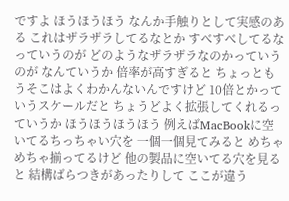ですよ ほうほうほう なんか手触りとして実感のある これはザラザラしてるなとか すべすべしてるなっていうのが どのようなザラザラなのかっていうのが なんていうか 倍率が高すぎると ちょっともうそこはよくわかんないんですけど 10倍とかっていうスケールだと ちょうどよく拡張してくれるっていうか ほうほうほうほう 例えばMacBookに空いてるちっちゃい穴を 一個一個見てみると めちゃめちゃ揃ってるけど 他の製品に空いてる穴を見ると 結構ばらつきがあったりして ここが違う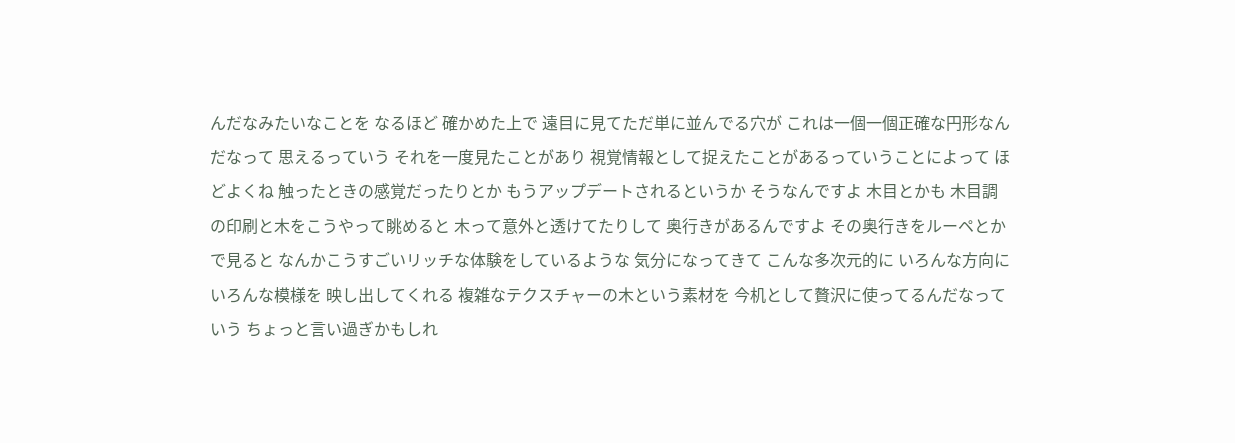んだなみたいなことを なるほど 確かめた上で 遠目に見てただ単に並んでる穴が これは一個一個正確な円形なんだなって 思えるっていう それを一度見たことがあり 視覚情報として捉えたことがあるっていうことによって ほどよくね 触ったときの感覚だったりとか もうアップデートされるというか そうなんですよ 木目とかも 木目調の印刷と木をこうやって眺めると 木って意外と透けてたりして 奥行きがあるんですよ その奥行きをルーペとかで見ると なんかこうすごいリッチな体験をしているような 気分になってきて こんな多次元的に いろんな方向にいろんな模様を 映し出してくれる 複雑なテクスチャーの木という素材を 今机として贅沢に使ってるんだなっていう ちょっと言い過ぎかもしれ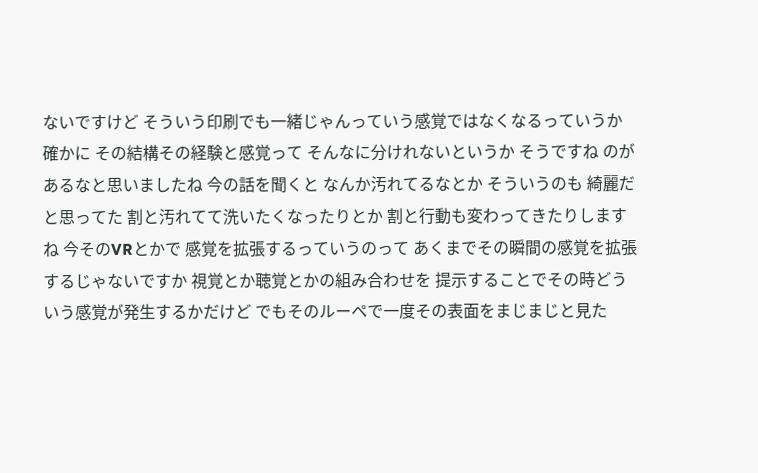ないですけど そういう印刷でも一緒じゃんっていう感覚ではなくなるっていうか 確かに その結構その経験と感覚って そんなに分けれないというか そうですね のがあるなと思いましたね 今の話を聞くと なんか汚れてるなとか そういうのも 綺麗だと思ってた 割と汚れてて洗いたくなったりとか 割と行動も変わってきたりしますね 今そのVRとかで 感覚を拡張するっていうのって あくまでその瞬間の感覚を拡張するじゃないですか 視覚とか聴覚とかの組み合わせを 提示することでその時どういう感覚が発生するかだけど でもそのルーペで一度その表面をまじまじと見た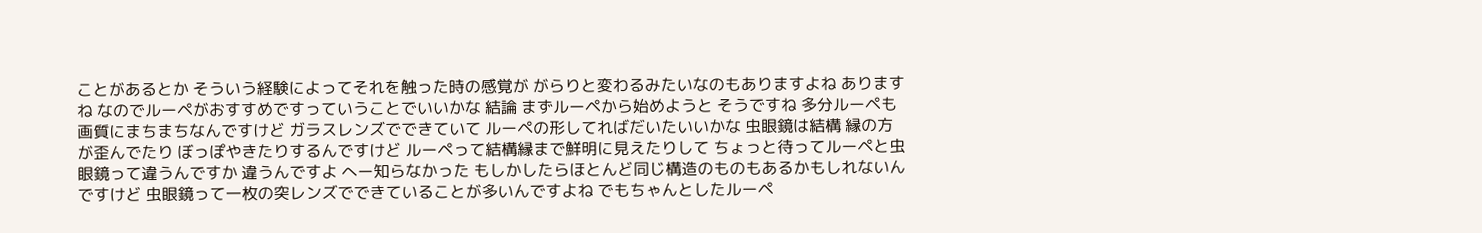ことがあるとか そういう経験によってそれを触った時の感覚が がらりと変わるみたいなのもありますよね ありますね なのでルーペがおすすめですっていうことでいいかな 結論 まずルーペから始めようと そうですね 多分ルーペも画質にまちまちなんですけど ガラスレンズでできていて ルーペの形してればだいたいいかな 虫眼鏡は結構 縁の方が歪んでたり ぼっぽやきたりするんですけど ルーペって結構縁まで鮮明に見えたりして ちょっと待ってルーペと虫眼鏡って違うんですか 違うんですよ へー知らなかった もしかしたらほとんど同じ構造のものもあるかもしれないんですけど 虫眼鏡って一枚の突レンズでできていることが多いんですよね でもちゃんとしたルーペ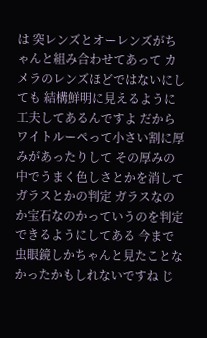は 突レンズとオーレンズがちゃんと組み合わせてあって カメラのレンズほどではないにしても 結構鮮明に見えるように工夫してあるんですよ だからワイトルーペって小さい割に厚みがあったりして その厚みの中でうまく色しさとかを消して ガラスとかの判定 ガラスなのか宝石なのかっていうのを判定できるようにしてある 今まで虫眼鏡しかちゃんと見たことなかったかもしれないですね じ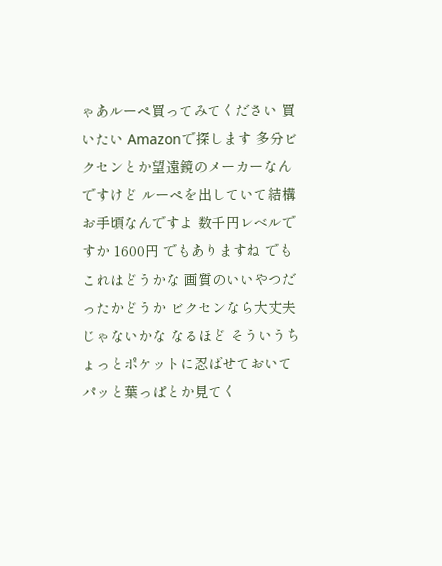ゃあルーペ買ってみてください 買いたい Amazonで探します 多分ビクセンとか望遠鏡のメーカーなんですけど ルーペを出していて結構お手頃なんですよ 数千円レベルですか 1600円 でもありますね でもこれはどうかな 画質のいいやつだったかどうか ビクセンなら大丈夫じゃないかな なるほど そういうちょっとポケットに忍ばせておいて パッと葉っぱとか見てく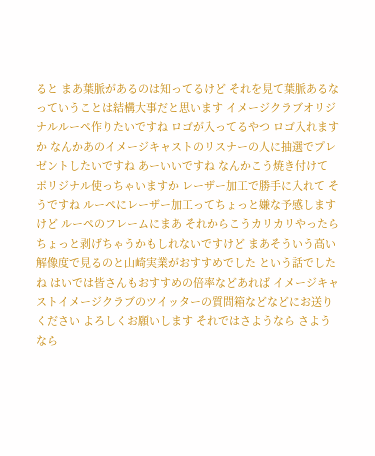ると まあ葉脈があるのは知ってるけど それを見て葉脈あるなっていうことは結構大事だと思います イメージクラブオリジナルルーペ作りたいですね ロゴが入ってるやつ ロゴ入れますか なんかあのイメージキャストのリスナーの人に抽選でプレゼントしたいですね あーいいですね なんかこう焼き付けて ポリジナル使っちゃいますか レーザー加工で勝手に入れて そうですね ルーペにレーザー加工ってちょっと嫌な予感しますけど ルーペのフレームにまあ それからこうカリカリやったらちょっと剥げちゃうかもしれないですけど まあそういう高い解像度で見るのと山崎実業がおすすめでした という話でしたね はいでは皆さんもおすすめの倍率などあれば イメージキャストイメージクラブのツイッターの質問箱などなどにお送りください よろしくお願いします それではさようなら さようなら